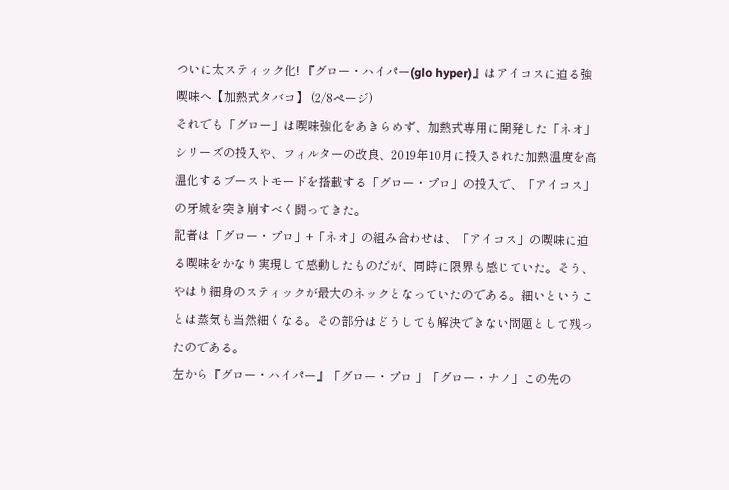ついに太スティック化! 『グロー・ハイパー(glo hyper)』はアイコスに迫る強喫味へ【加熱式タバコ】 (2/8ページ)
それでも「グロー」は喫味強化をあきらめず、加熱式専用に開発した「ネオ」シリーズの投入や、フィルターの改良、2019年10月に投入された加熱温度を高温化するブーストモードを搭載する「グロー・プロ」の投入で、「アイコス」の牙城を突き崩すべく闘ってきた。
記者は「グロー・プロ」+「ネオ」の組み合わせは、「アイコス」の喫味に迫る喫味をかなり実現して感動したものだが、同時に限界も感じていた。そう、やはり細身のスティックが最大のネックとなっていたのである。細いということは蒸気も当然細くなる。その部分はどうしても解決できない問題として残ったのである。
左から『グロー・ハイパー』「グロー・プロ 」「グロー・ナノ」この先の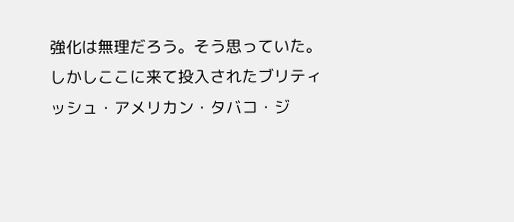強化は無理だろう。そう思っていた。しかしここに来て投入されたブリティッシュ・アメリカン・タバコ・ジ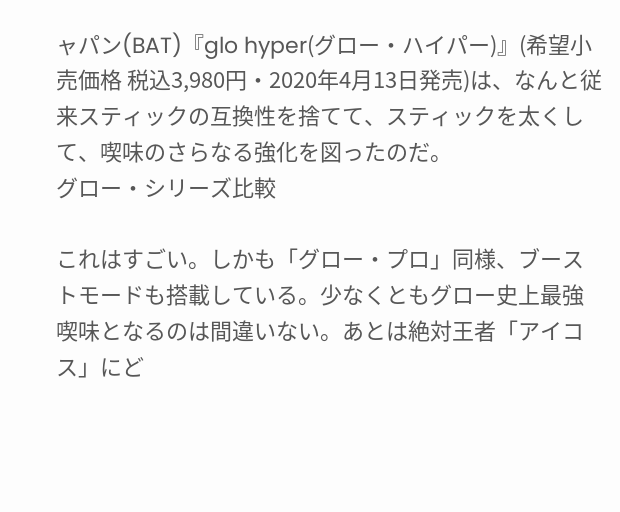ャパン(BAT)『glo hyper(グロー・ハイパー)』(希望小売価格 税込3,980円・2020年4月13日発売)は、なんと従来スティックの互換性を捨てて、スティックを太くして、喫味のさらなる強化を図ったのだ。
グロー・シリーズ比較

これはすごい。しかも「グロー・プロ」同様、ブーストモードも搭載している。少なくともグロー史上最強喫味となるのは間違いない。あとは絶対王者「アイコス」にど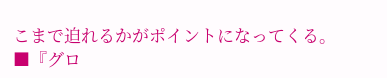こまで迫れるかがポイントになってくる。
■『グロ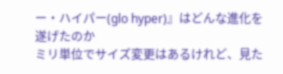ー・ハイパー(glo hyper)』はどんな進化を遂げたのか
ミリ単位でサイズ変更はあるけれど、見た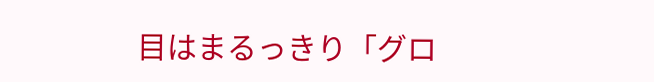目はまるっきり「グロ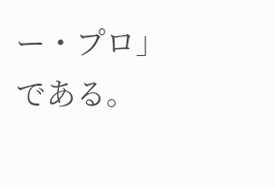ー・プロ」である。